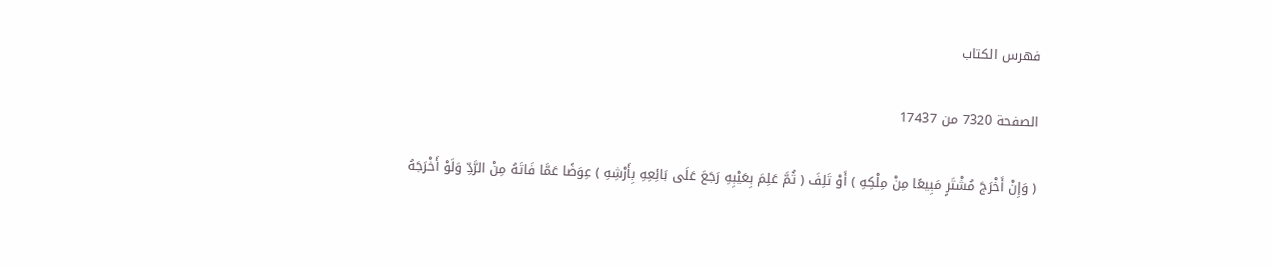فهرس الكتاب

الصفحة 7320 من 17437

( وَإِنْ أَخْرَجَ مُشْتَرٍ مَبِيعًا مِنْ مِلْكِهِ ) أَوْ تَلِفَ ( ثُمَّ عَلِمَ بِعَيْبِهِ رَجَعَ عَلَى بَائِعِهِ بِأَرْشِهِ ) عِوَضًا عَمَّا فَاتَهُ مِنْ الرَّدِّ وَلَوْ أَخْرَجَهُ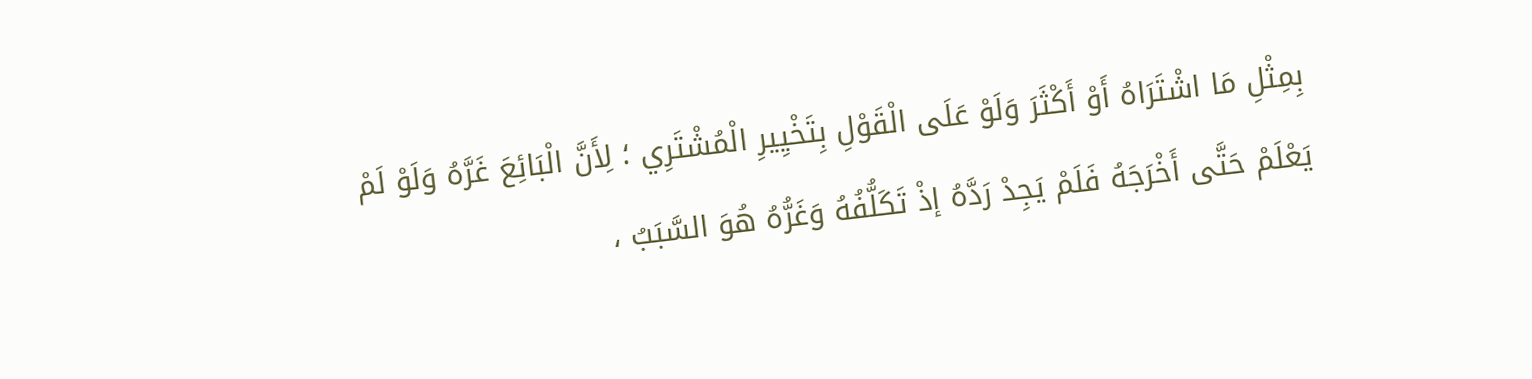بِمِثْلِ مَا اشْتَرَاهُ أَوْ أَكْثَرَ وَلَوْ عَلَى الْقَوْلِ بِتَخْيِيرِ الْمُشْتَرِي ؛ لِأَنَّ الْبَائِعَ غَرَّهُ وَلَوْ لَمْ يَعْلَمْ حَتَّى أَخْرَجَهُ فَلَمْ يَجِدْ رَدَّهُ إذْ تَكَلُّفُهُ وَغَرُّهُ هُوَ السَّبَبُ ،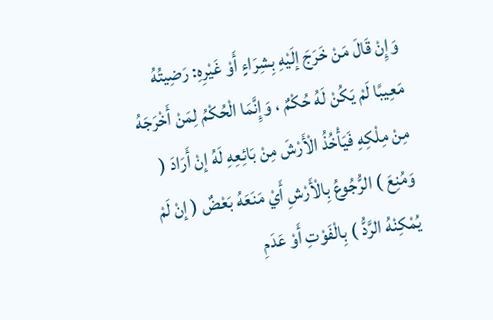وَإِنْ قَالَ مَنْ خَرَجَ إلَيْهِ بِشِرَاءٍ أَوْ غَيْرِهِ: رَضِيتُهُ مَعِيبًا لَمْ يَكُنْ لَهُ حُكْمٌ ، وَإِنَّمَا الْحُكْمُ لِمَنْ أَخْرَجَهُ مِنْ مِلْكِهِ فَيَأْخُذُ الْأَرْشَ مِنْ بَائِعِهِ لَهُ إنْ أَرَادَ ( وَمُنِعَ ) الرُّجُوعُ بِالْأَرْشِ أَيْ مَنَعَهُ بَعْضٌ ( إنْ لَمْ يُمْكِنْهُ الرَّدُّ ) بِالْفَوْتِ أَوْ عَدَمِ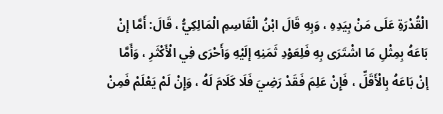الْقُدْرَةِ عَلَى مَنْ بِيَدِهِ ، وَبِهِ قَالَ ابْنُ الْقَاسِمِ الْمَالِكِيُّ ، قَالَ: أَمَّا إنْ بَاعَهُ بِمِثْلِ مَا اشْتَرَى بِهِ فَلِعَوْدِ ثَمَنِهِ إلَيْهِ وَأَحْرَى فِي الْأَكْثَرِ ، وَأَمَّا إنْ بَاعَهُ بِالْأَقَلِّ ، فَإِنْ عَلِمَ فَقَدْ رَضِيَ فَلَا كَلَامَ لَهُ ، وَإِنْ لَمْ يَعْلَمْ فَمِنْ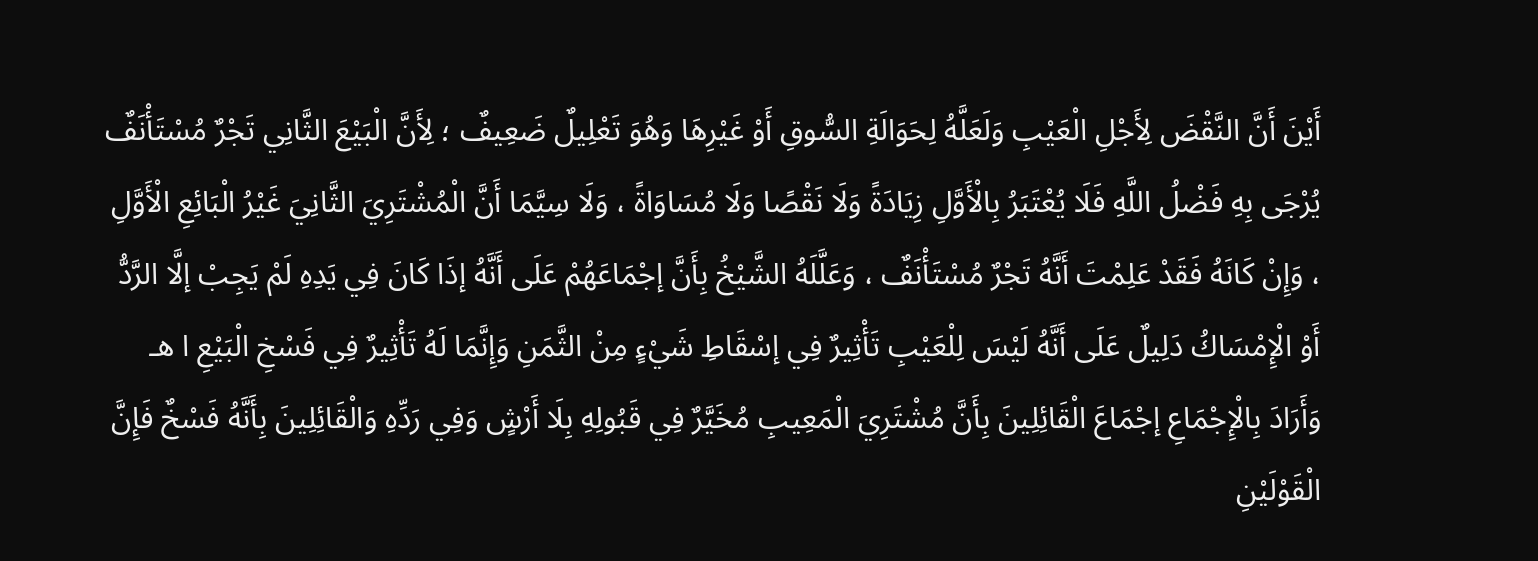أَيْنَ أَنَّ النَّقْضَ لِأَجْلِ الْعَيْبِ وَلَعَلَّهُ لِحَوَالَةِ السُّوقِ أَوْ غَيْرِهَا وَهُوَ تَعْلِيلٌ ضَعِيفٌ ؛ لِأَنَّ الْبَيْعَ الثَّانِي تَجْرٌ مُسْتَأْنَفٌ يُرْجَى بِهِ فَضْلُ اللَّهِ فَلَا يُعْتَبَرُ بِالْأَوَّلِ زِيَادَةً وَلَا نَقْصًا وَلَا مُسَاوَاةً ، وَلَا سِيَّمَا أَنَّ الْمُشْتَرِيَ الثَّانِيَ غَيْرُ الْبَائِعِ الْأَوَّلِ ، وَإِنْ كَانَهُ فَقَدْ عَلِمْتَ أَنَّهُ تَجْرٌ مُسْتَأْنَفٌ ، وَعَلَّلَهُ الشَّيْخُ بِأَنَّ إجْمَاعَهُمْ عَلَى أَنَّهُ إذَا كَانَ فِي يَدِهِ لَمْ يَجِبْ إلَّا الرَّدُّ أَوْ الْإِمْسَاكُ دَلِيلٌ عَلَى أَنَّهُ لَيْسَ لِلْعَيْبِ تَأْثِيرٌ فِي إسْقَاطِ شَيْءٍ مِنْ الثَّمَنِ وَإِنَّمَا لَهُ تَأْثِيرٌ فِي فَسْخِ الْبَيْعِ ا هـ وَأَرَادَ بِالْإِجْمَاعِ إجْمَاعَ الْقَائِلِينَ بِأَنَّ مُشْتَرِيَ الْمَعِيبِ مُخَيَّرٌ فِي قَبُولِهِ بِلَا أَرْشٍ وَفِي رَدِّهِ وَالْقَائِلِينَ بِأَنَّهُ فَسْخٌ فَإِنَّ الْقَوْلَيْنِ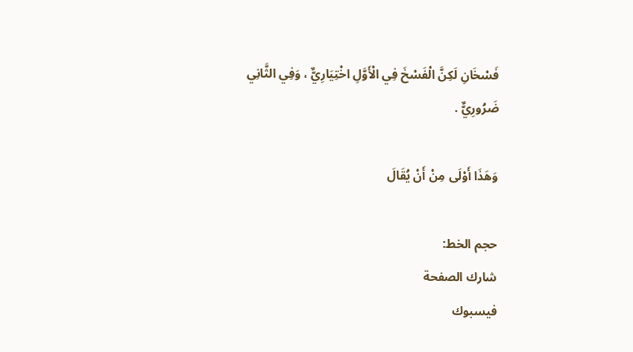فَسْخَانِ لَكِنَّ الْفَسْخَ فِي الْأَوَّلِ اخْتِيَارِيٌّ ، وَفِي الثَّانِي ضَرُورِيٌّ .

وَهَذَا أَوْلَى مِنْ أَنْ يُقَالَ

حجم الخط:
شارك الصفحة
فيسبوك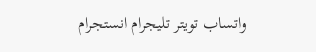واتساب تويتر تليجرام انستجرام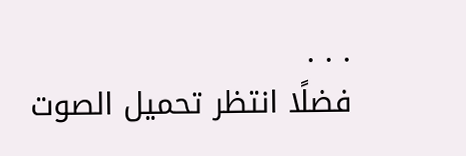. . .
فضلًا انتظر تحميل الصوت